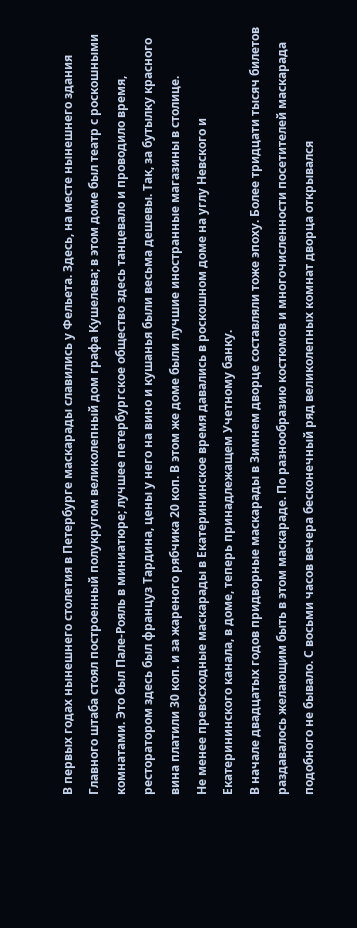В первых годах нынешнего столетия в Петербурге маскарады славились у Фельета. Здесь, на месте нынешнего здания Главного штаба стоял построенный полукругом великолепный дом графа Кушелева; в этом доме был театр с роскошными комнатами. Это был Пале-Рояль в миниатюре; лучшее петербургское общество здесь танцевало и проводило время, ресторатором здесь был француз Тардина, цены у него на вино и кушанья были весьма дешевы. Так, за бутылку красного вина платили 30 коп. и за жареного рябчика 20 коп. В этом же доме были лучшие иностранные магазины в столице.
Не менее превосходные маскарады в Екатерининское время давались в роскошном доме на углу Невского и Екатерининского канала, в доме, теперь принадлежащем Учетному банку.
В начале двадцатых годов придворные маскарады в Зимнем дворце составляли тоже эпоху. Более тридцати тысяч билетов раздавалось желающим быть в этом маскараде. По разнообразию костюмов и многочисленности посетителей маскарада подобного не бывало. С восьми часов вечера бесконечный ряд великолепных комнат дворца открывался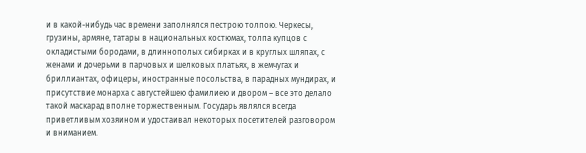и в какой-нибудь час времени заполнялся пестрою толпою. Черкесы, грузины, армяне, татары в национальных костюмах, толпа купцов с окладистыми бородами, в длиннополых сибирках и в круглых шляпах, с женами и дочерьми в парчовых и шелковых платьях, в жемчугах и бриллиантах, офицеры, иностранные посольства, в парадных мундирах, и присутствие монарха с августейшею фамилиею и двором – все это делало такой маскарад вполне торжественным. Государь являлся всегда приветливым хозяином и удостаивал некоторых посетителей разговором и вниманием.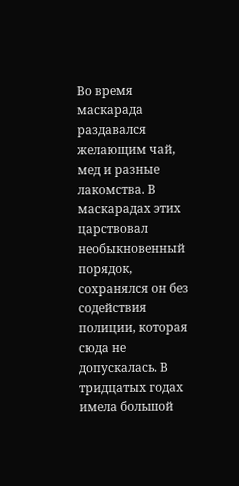Во время маскарада раздавался желающим чай, мед и разные лакомства. В маскарадах этих царствовал необыкновенный порядок, сохранялся он без содействия полиции, которая сюда не допускалась. В тридцатых годах имела большой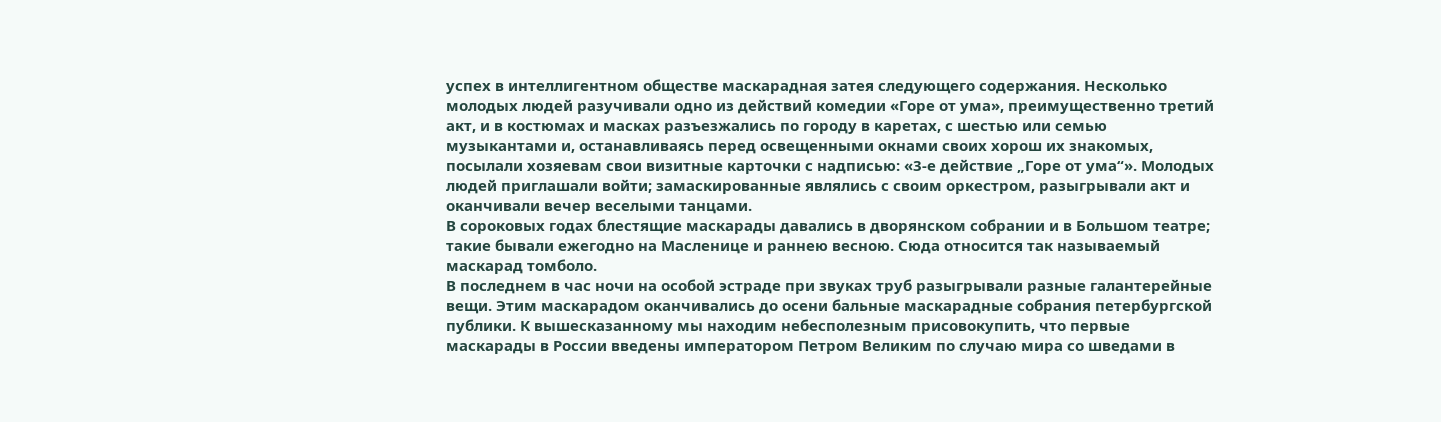успех в интеллигентном обществе маскарадная затея следующего содержания. Несколько молодых людей разучивали одно из действий комедии «Горе от ума», преимущественно третий акт, и в костюмах и масках разъезжались по городу в каретах, с шестью или семью музыкантами и, останавливаясь перед освещенными окнами своих хорош их знакомых, посылали хозяевам свои визитные карточки с надписью: «3-е действие „Горе от ума“». Молодых людей приглашали войти; замаскированные являлись с своим оркестром, разыгрывали акт и оканчивали вечер веселыми танцами.
В сороковых годах блестящие маскарады давались в дворянском собрании и в Большом театре; такие бывали ежегодно на Масленице и раннею весною. Сюда относится так называемый маскарад томболо.
В последнем в час ночи на особой эстраде при звуках труб разыгрывали разные галантерейные вещи. Этим маскарадом оканчивались до осени бальные маскарадные собрания петербургской публики. К вышесказанному мы находим небесполезным присовокупить, что первые маскарады в России введены императором Петром Великим по случаю мира со шведами в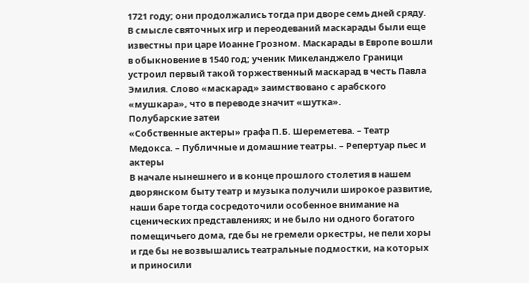1721 году; они продолжались тогда при дворе семь дней сряду. В смысле святочных игр и переодеваний маскарады были еще известны при царе Иоанне Грозном. Маскарады в Европе вошли в обыкновение в 1540 год; ученик Микеланджело Граници устроил первый такой торжественный маскарад в честь Павла Эмилия. Слово «маскарад» заимствовано с арабского «мушкара», что в переводе значит «шутка».
Полубарские затеи
«Собственные актеры» графа П.Б. Шереметева. – Театр Медокса. – Публичные и домашние театры. – Репертуар пьес и актеры
В начале нынешнего и в конце прошлого столетия в нашем дворянском быту театр и музыка получили широкое развитие, наши баре тогда сосредоточили особенное внимание на сценических представлениях; и не было ни одного богатого помещичьего дома, где бы не гремели оркестры, не пели хоры и где бы не возвышались театральные подмостки, на которых и приносили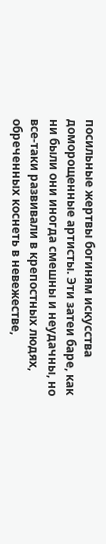посильные жертвы богиням искусства доморощенные артисты. Эти затеи баре, как ни были они иногда смешны и неудачны, но все-таки развивали в крепостных людях, обреченных коснеть в невежестве,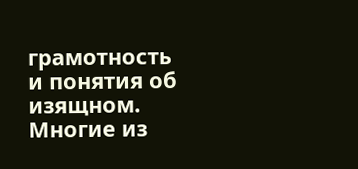грамотность и понятия об изящном. Многие из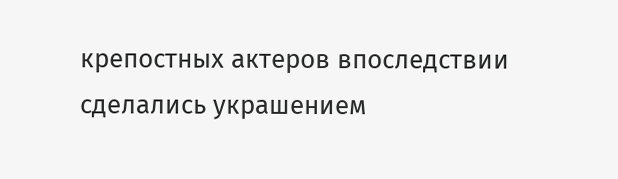крепостных актеров впоследствии сделались украшением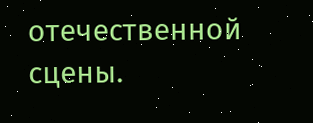отечественной сцены.